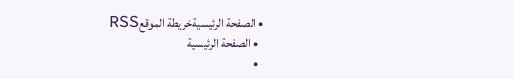• الصفحة الرئيسيةخريطة الموقعRSS
  • الصفحة الرئيسية
  •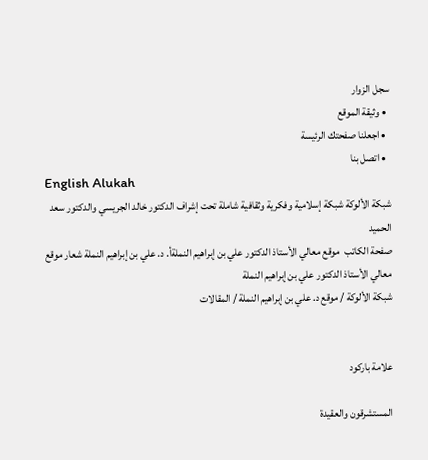سجل الزوار
  • وثيقة الموقع
  • اجعلنا صفحتك الرئيسة
  • اتصل بنا
English Alukah
شبكة الألوكة شبكة إسلامية وفكرية وثقافية شاملة تحت إشراف الدكتور خالد الجريسي والدكتور سعد الحميد
صفحة الكاتب  موقع معالي الأستاذ الدكتور علي بن إبراهيم النملةأ. د. علي بن إبراهيم النملة شعار موقع معالي الأستاذ الدكتور علي بن إبراهيم النملة
شبكة الألوكة / موقع د. علي بن إبراهيم النملة / المقالات


علامة باركود

المستشرقون والعقيدة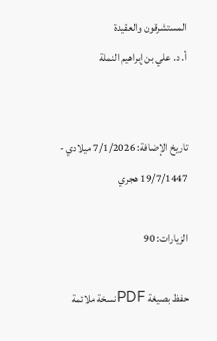المستشرقون والعقيدة
أ. د. علي بن إبراهيم النملة


تاريخ الإضافة: 7/1/2026 ميلادي - 19/7/1447 هجري

الزيارات: 90

حفظ بصيغة PDFنسخة ملائمة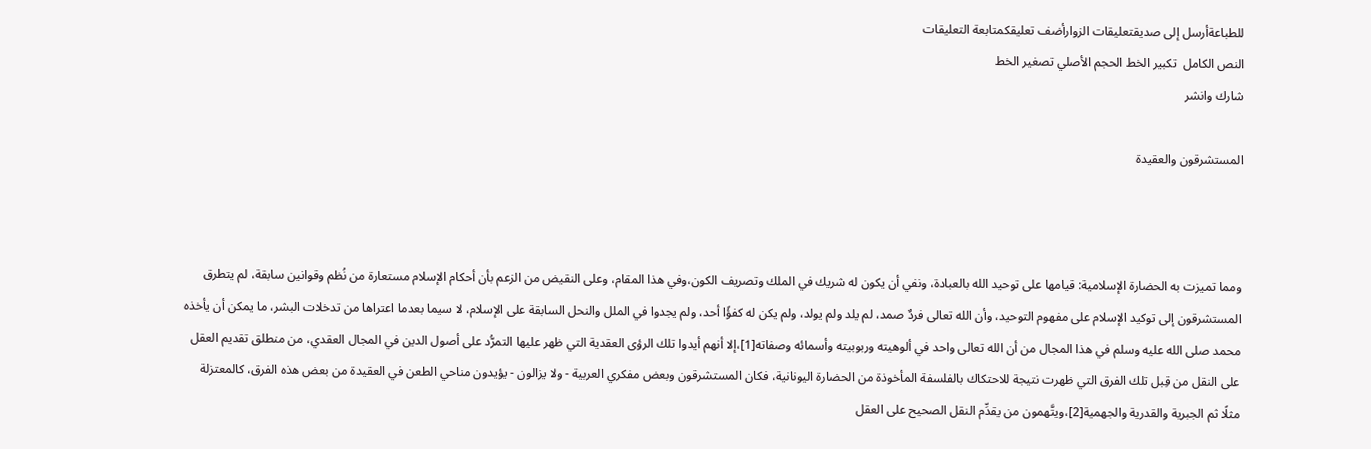للطباعةأرسل إلى صديقتعليقات الزوارأضف تعليقكمتابعة التعليقات
النص الكامل  تكبير الخط الحجم الأصلي تصغير الخط
شارك وانشر

المستشرقون والعقيدة



ومما تميزت به الحضارة الإسلامية: قيامها على توحيد الله بالعبادة، ونفي أن يكون له شريك في الملك وتصريف الكون،وفي هذا المقام، وعلى النقيض من الزعم بأن أحكام الإسلام مستعارة من نُظم وقوانين سابقة، لم يتطرق المستشرقون إلى توكيد الإسلام على مفهوم التوحيد، وأن الله تعالى فردٌ صمد، لم يلد ولم يولد، ولم يكن له كفؤًا أحد، ولم يجدوا في الملل والنحل السابقة على الإسلام، لا سيما بعدما اعتراها من تدخلات البشر، ما يمكن أن يأخذه محمد صلى الله عليه وسلم في هذا المجال من أن الله تعالى واحد في ألوهيته وربوبيته وأسمائه وصفاته[1]،إلا أنهم أيدوا تلك الرؤى العقدية التي ظهر عليها التمرُّد على أصول الدين في المجال العقدي، من منطلق تقديم العقل على النقل من قِبل تلك الفرق التي ظهرت نتيجة للاحتكاك بالفلسفة المأخوذة من الحضارة اليونانية، فكان المستشرقون وبعض مفكري العربية - ولا يزالون - يؤيدون مناحي الطعن في العقيدة من بعض هذه الفرق، كالمعتزلة مثلًا ثم الجبرية والقدرية والجهمية[2]،ويتَّهمون من يقدِّم النقل الصحيح على العقل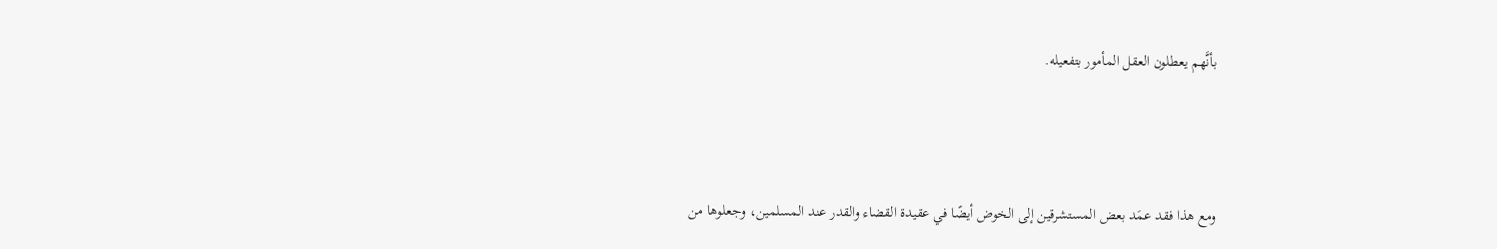بأنَّهم يعطلون العقل المأمور بتفعيله.



ومع هذا فقد عمَد بعض المستشرقين إلى الخوض أيضًا في عقيدة القضاء والقدر عند المسلمين، وجعلوها من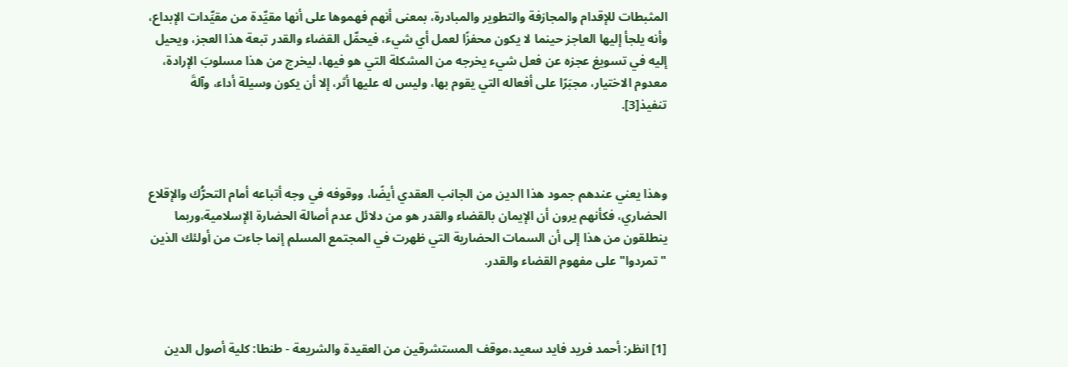المثبطات للإقدام والمجازفة والتطوير والمبادرة، بمعنى أنهم فهموها على أنها مقيِّدة من مقيِّدات الإبداع، وأنه يلجأ إليها العاجز حينما لا يكون محفزًا لعمل أي شيء، فيحمِّل القضاء والقدر تبعة هذا العجز، ويحيل إليه في تسويغ عجزه عن فعل شيء يخرجه من المشكلة التي هو فيها، ليخرج من هذا مسلوبَ الإرادة، معدوم الاختيار، مجبَرًا على أفعاله التي يقوم بها، وليس له عليها أثر، إلا أن يكون وسيلة أداء، وآلةَ تنفيذ[3].



وهذا يعني عندهم جمود هذا الدين من الجانب العقدي أيضًا، ووقوفه في وجه أتباعه أمام التحرُّك والإقلاع الحضاري، فكأنهم يرون أن الإيمان بالقضاء والقدر هو من دلائل عدم أصالة الحضارة الإسلامية،وربما ينطلقون من هذا إلى أن السمات الحضارية التي ظهرت في المجتمع المسلم إنما جاءت من أولئك الذين "تمردوا" على مفهوم القضاء والقدر.



[1] انظر: أحمد فريد فايد سعيد،موقف المستشرقين من العقيدة والشريعة - طنطا: كلية أصول الدين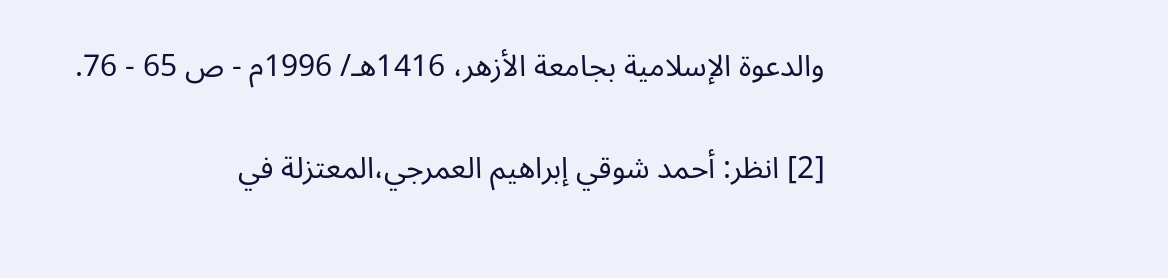والدعوة الإسلامية بجامعة الأزهر، 1416هـ/ 1996م - ص 65 - 76.

[2] انظر: أحمد شوقي إبراهيم العمرجي،المعتزلة في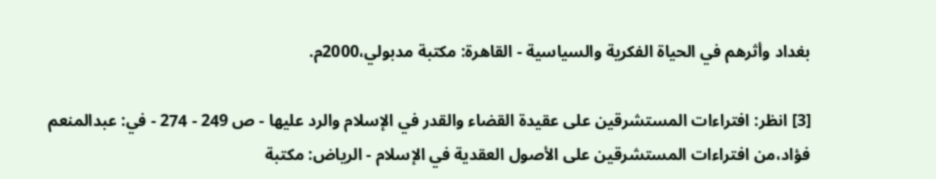بغداد وأثرهم في الحياة الفكرية والسياسية - القاهرة: مكتبة مدبولي،2000م.

[3] انظر: افتراءات المستشرقين على عقيدة القضاء والقدر في الإسلام والرد عليها - ص 249 - 274 - في: عبدالمنعم فؤاد،من افتراءات المستشرقين على الأصول العقدية في الإسلام - الرياض: مكتبة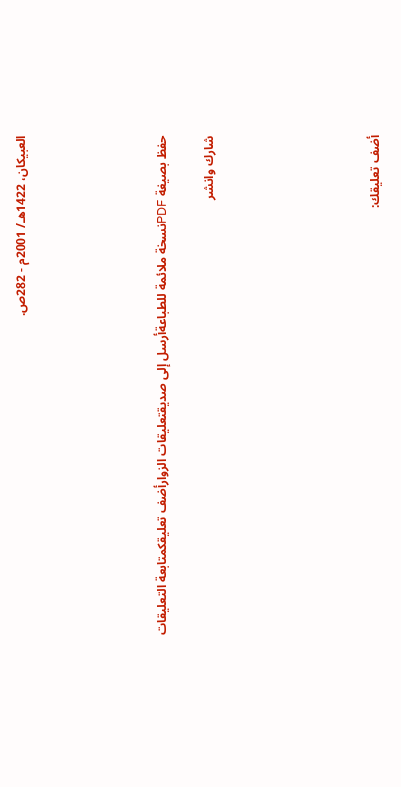العبيكان، 1422هـ/ 2001م - 282ص.





حفظ بصيغة PDFنسخة ملائمة للطباعةأرسل إلى صديقتعليقات الزوارأضف تعليقكمتابعة التعليقات

شارك وانشر






أضف تعليقك: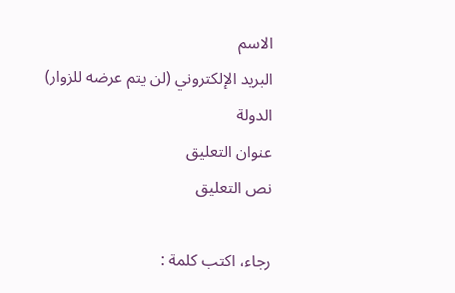الاسم
البريد الإلكتروني (لن يتم عرضه للزوار)
الدولة
عنوان التعليق
نص التعليق

رجاء، اكتب كلمة :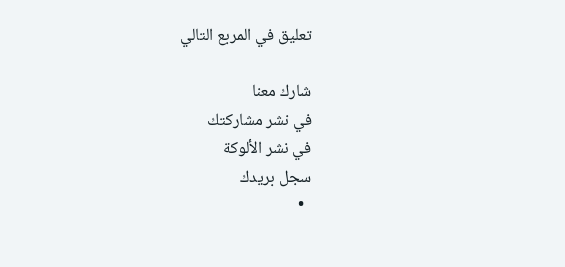تعليق في المربع التالي

شارك معنا
في نشر مشاركتك
في نشر الألوكة
سجل بريدك
  •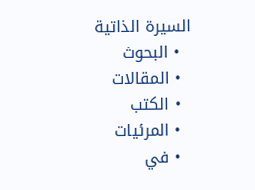السيرة الذاتية
  • البحوث
  • المقالات
  • الكتب
  • المرئيات
  • في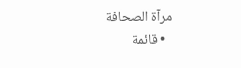مرآة الصحافة
  • قائمة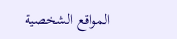المواقع الشخصية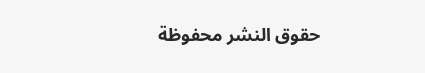حقوق النشر محفوظة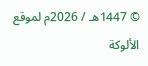© 1447هـ / 2026م لموقع الألوكة